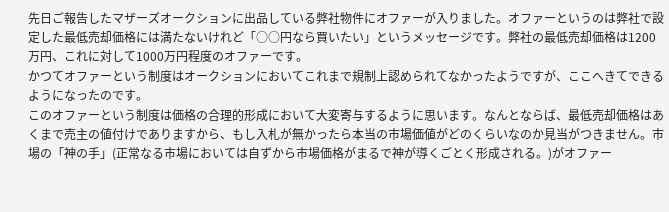先日ご報告したマザーズオークションに出品している弊社物件にオファーが入りました。オファーというのは弊社で設定した最低売却価格には満たないけれど「○○円なら買いたい」というメッセージです。弊社の最低売却価格は1200万円、これに対して1000万円程度のオファーです。
かつてオファーという制度はオークションにおいてこれまで規制上認められてなかったようですが、ここへきてできるようになったのです。
このオファーという制度は価格の合理的形成において大変寄与するように思います。なんとならば、最低売却価格はあくまで売主の値付けでありますから、もし入札が無かったら本当の市場価値がどのくらいなのか見当がつきません。市場の「神の手」(正常なる市場においては自ずから市場価格がまるで神が導くごとく形成される。)がオファー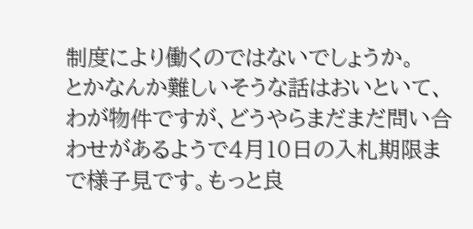制度により働くのではないでしょうか。
とかなんか難しいそうな話はおいといて、わが物件ですが、どうやらまだまだ問い合わせがあるようで4月10日の入札期限まで様子見です。もっと良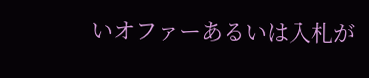いオファーあるいは入札が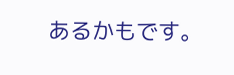あるかもです。